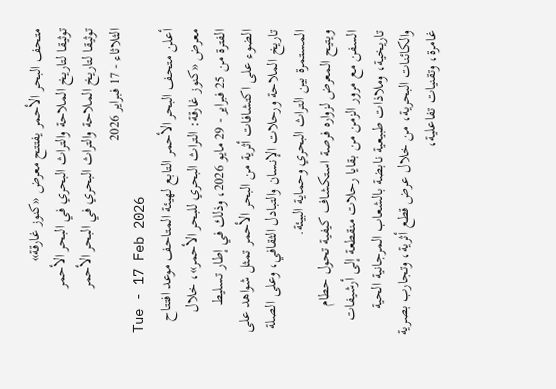متحف البحر الأحمر يفتتح معرض «كنوز غارقة»
توثيقا لتاريخ الملاحة والتراث البحري في البحر الأحمر
توثيقا لتاريخ الملاحة والتراث البحري في البحر الأحمر
الثلاثاء - 17 فبراير 2026
Tue - 17 Feb 2026
أعلن متحف البحر الأحمر التابع لهيئة المتاحف موعد افتتاح معرض «كنوز غارقة: التراث البحري للبحر الأحمر»، خلال الفترة من 25 فبراير - 29 مايو 2026، وذلك في إطار تسليط الضوء على اكتشافات أثرية من البحر الأحمر تمثل شواهد على تاريخ الملاحة ورحلات الإنسان والتبادل الثقافي، وعلى الصلة المستمرة بين التراث البحري وحماية البيئة.
ويتيح المعرض لزواره فرصة استكشاف كيفية تحول حطام السفن مع مرور الزمن من بقايا رحلات منقطعة إلى أرشيفات تاريخية، وملاذات طبيعية نابضة بالشعاب المرجانية الحية والكائنات البحرية، من خلال عرض قطع أثرية، وتجارب بصرية غامرة، وتقنيات تفاعلية،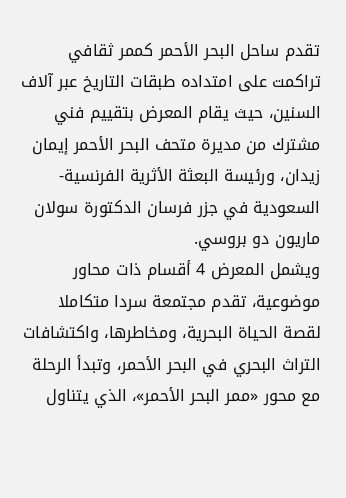تقدم ساحل البحر الأحمر كممر ثقافي تراكمت على امتداده طبقات التاريخ عبر آلاف السنين، حيث يقام المعرض بتقييم فني مشترك من مديرة متحف البحر الأحمر إيمان زيدان، ورئيسة البعثة الأثرية الفرنسية-السعودية في جزر فرسان الدكتورة سولان ماريون دو بروسي.
ويشمل المعرض 4 أقسام ذات محاور موضوعية، تقدم مجتمعة سردا متكاملا لقصة الحياة البحرية، ومخاطرها، واكتشافات التراث البحري في البحر الأحمر، وتبدأ الرحلة مع محور «ممر البحر الأحمر»، الذي يتناول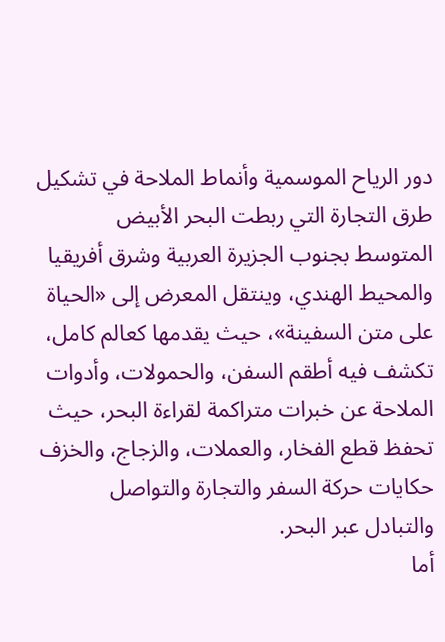دور الرياح الموسمية وأنماط الملاحة في تشكيل طرق التجارة التي ربطت البحر الأبيض المتوسط بجنوب الجزيرة العربية وشرق أفريقيا والمحيط الهندي، وينتقل المعرض إلى «الحياة على متن السفينة»، حيث يقدمها كعالم كامل، تكشف فيه أطقم السفن، والحمولات، وأدوات الملاحة عن خبرات متراكمة لقراءة البحر، حيث تحفظ قطع الفخار، والعملات، والزجاج، والخزف حكايات حركة السفر والتجارة والتواصل والتبادل عبر البحر.
أما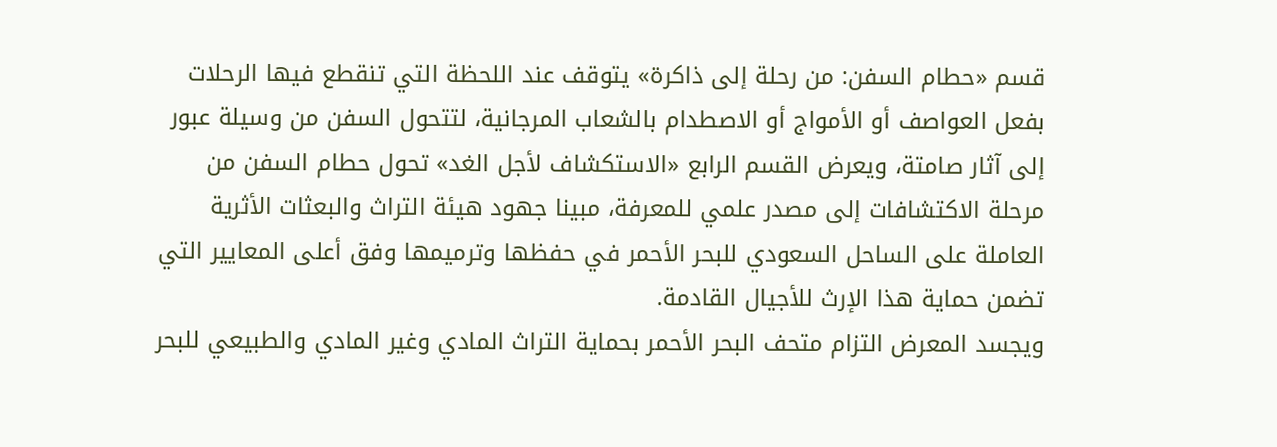قسم «حطام السفن: من رحلة إلى ذاكرة» يتوقف عند اللحظة التي تنقطع فيها الرحلات بفعل العواصف أو الأمواج أو الاصطدام بالشعاب المرجانية، لتتحول السفن من وسيلة عبور إلى آثار صامتة، ويعرض القسم الرابع «الاستكشاف لأجل الغد» تحول حطام السفن من مرحلة الاكتشافات إلى مصدر علمي للمعرفة، مبينا جهود هيئة التراث والبعثات الأثرية العاملة على الساحل السعودي للبحر الأحمر في حفظها وترميمها وفق أعلى المعايير التي تضمن حماية هذا الإرث للأجيال القادمة.
ويجسد المعرض التزام متحف البحر الأحمر بحماية التراث المادي وغير المادي والطبيعي للبحر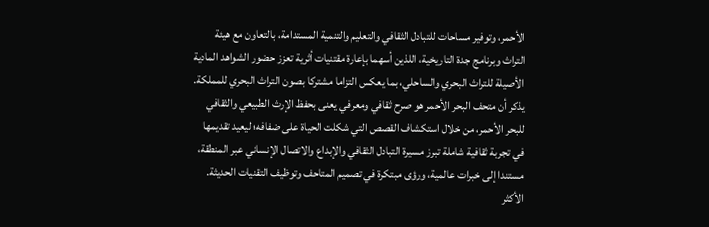الأحمر، وتوفير مساحات للتبادل الثقافي والتعليم والتنمية المستدامة، بالتعاون مع هيئة التراث وبرنامج جدة التاريخية، اللذين أسهما بإعارة مقتنيات أثرية تعزز حضور الشواهد المادية الأصيلة للتراث البحري والساحلي، بما يعكس التزاما مشتركا بصون التراث البحري للمملكة.
يذكر أن متحف البحر الأحمر هو صرح ثقافي ومعرفي يعنى بحفظ الإرث الطبيعي والثقافي للبحر الأحمر، من خلال استكشاف القصص التي شكلت الحياة على ضفافه؛ ليعيد تقديمها في تجربة ثقافية شاملة تبرز مسيرة التبادل الثقافي والإبداع والاتصال الإنساني عبر المنطقة، مستندا إلى خبرات عالمية، ورؤى مبتكرة في تصميم المتاحف وتوظيف التقنيات الحديثة.
الأكثر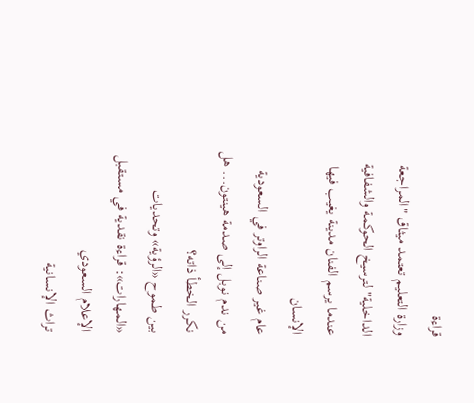قراءة
وزارة التعليم تعتمد ميثاق "المراجعة الداخلية" لترسيخ الحوكمة والشفافية
عندما يرسم الفنان مدينة يغيب فيها الإنسان
عام غير صناعة الراوتر في السعودية
من ندم نوبل إلى صدمة هينتون... هل نكرر الخطأ ذاته؟
بين طموح «الرؤية» وتحديات «المهارات»: قراءة نقدية في مستقبل الإعلام السعودي
تراث الإنسانية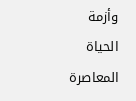وأزمة الحياة المعاصرة